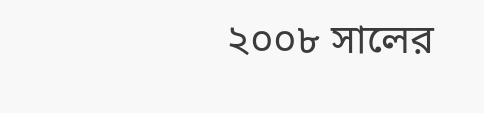২০০৮ সালের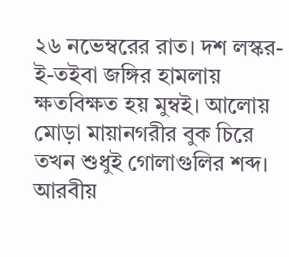২৬ নভেম্বরের রাত। দশ লস্কর-ই-তইবা জঙ্গির হামলায় ক্ষতবিক্ষত হয় মুম্বই। আলোয় মোড়া মায়ানগরীর বুক চিরে তখন শুধুই গোলাগুলির শব্দ। আরবীয়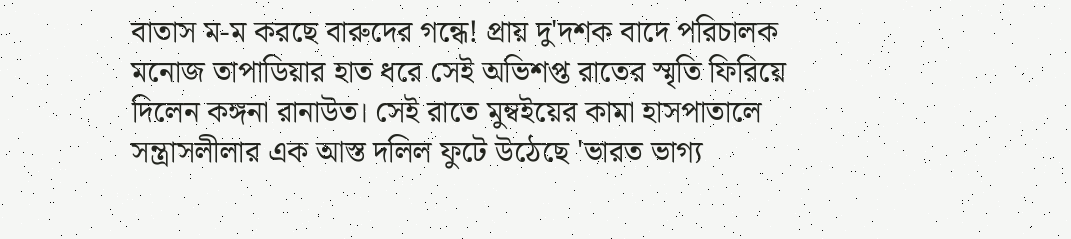বাতাস ম-ম করছে বারুদের গন্ধে! প্রায় দু'দশক বাদে পরিচালক মনোজ তাপাডিয়ার হাত ধরে সেই অভিশপ্ত রাতের স্মৃতি ফিরিয়ে দিলেন কঙ্গনা রানাউত। সেই রাতে মুম্বইয়ের কামা হাসপাতালে সন্ত্রাসলীলার এক আস্ত দলিল ফুটে উঠেছে 'ভারত ভাগ্য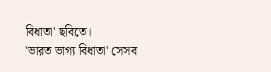বিধাতা' ছবিতে।
'ভারত ভাগ্য বিধাতা' সেসব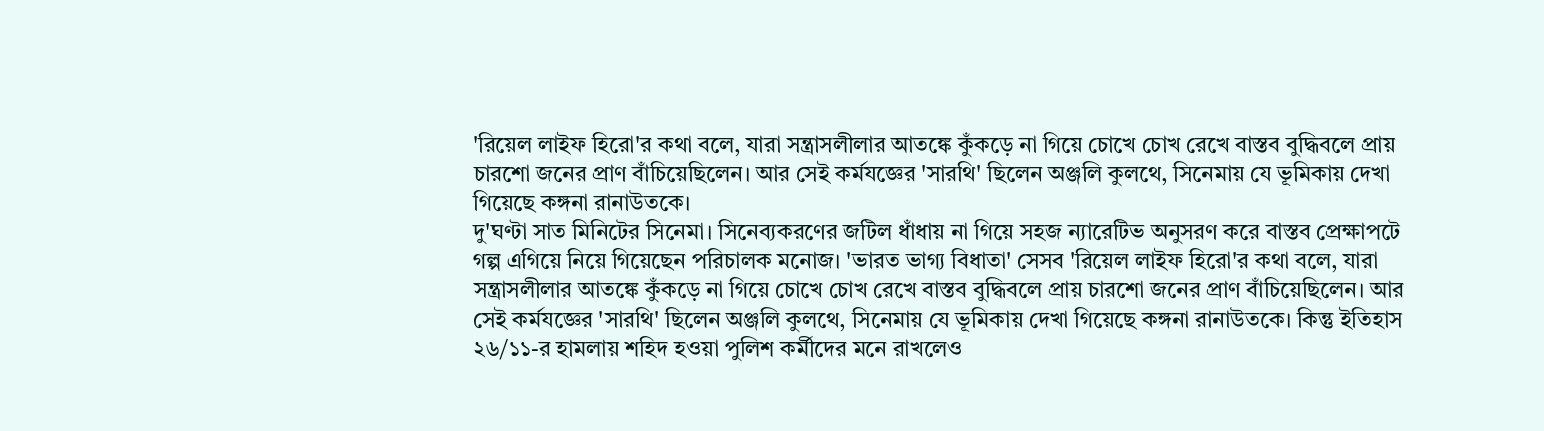'রিয়েল লাইফ হিরো'র কথা বলে, যারা সন্ত্রাসলীলার আতঙ্কে কুঁকড়ে না গিয়ে চোখে চোখ রেখে বাস্তব বুদ্ধিবলে প্রায় চারশো জনের প্রাণ বাঁচিয়েছিলেন। আর সেই কর্মযজ্ঞের 'সারথি' ছিলেন অঞ্জলি কুলথে, সিনেমায় যে ভূমিকায় দেখা গিয়েছে কঙ্গনা রানাউতকে।
দু'ঘণ্টা সাত মিনিটের সিনেমা। সিনেব্যকরণের জটিল ধাঁধায় না গিয়ে সহজ ন্যারেটিভ অনুসরণ করে বাস্তব প্রেক্ষাপটে গল্প এগিয়ে নিয়ে গিয়েছেন পরিচালক মনোজ। 'ভারত ভাগ্য বিধাতা' সেসব 'রিয়েল লাইফ হিরো'র কথা বলে, যারা সন্ত্রাসলীলার আতঙ্কে কুঁকড়ে না গিয়ে চোখে চোখ রেখে বাস্তব বুদ্ধিবলে প্রায় চারশো জনের প্রাণ বাঁচিয়েছিলেন। আর সেই কর্মযজ্ঞের 'সারথি' ছিলেন অঞ্জলি কুলথে, সিনেমায় যে ভূমিকায় দেখা গিয়েছে কঙ্গনা রানাউতকে। কিন্তু ইতিহাস ২৬/১১-র হামলায় শহিদ হওয়া পুলিশ কর্মীদের মনে রাখলেও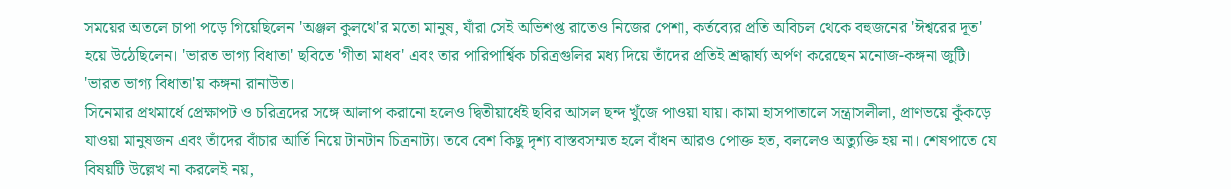সময়ের অতলে চাপা পড়ে গিয়েছিলেন 'অঞ্জল কুলথে'র মতো মানুষ, যাঁরা সেই অভিশপ্ত রাতেও নিজের পেশা, কর্তব্যের প্রতি অবিচল থেকে বহুজনের 'ঈশ্বরের দূত' হয়ে উঠেছিলেন। 'ভারত ভাগ্য বিধাতা' ছবিতে 'গীতা মাধব' এবং তার পারিপার্শ্বিক চরিত্রগুলির মধ্য দিয়ে তাঁদের প্রতিই শ্রদ্ধার্ঘ্য অর্পণ করেছেন মনোজ-কঙ্গনা জুটি।
'ভারত ভাগ্য বিধাতা'য় কঙ্গনা রানাউত।
সিনেমার প্রথমার্ধে প্রেক্ষাপট ও চরিত্রদের সঙ্গে আলাপ করানো হলেও দ্বিতীয়ার্ধেই ছবির আসল ছন্দ খুঁজে পাওয়া যায়। কামা হাসপাতালে সন্ত্রাসলীলা, প্রাণভয়ে কুঁকড়ে যাওয়া মানুষজন এবং তাঁদের বাঁচার আর্তি নিয়ে টানটান চিত্রনাট্য। তবে বেশ কিছু দৃশ্য বাস্তবসম্মত হলে বাঁধন আরও পোক্ত হত, বললেও অত্যুক্তি হয় না। শেষপাতে যে বিষয়টি উল্লেখ না করলেই নয়,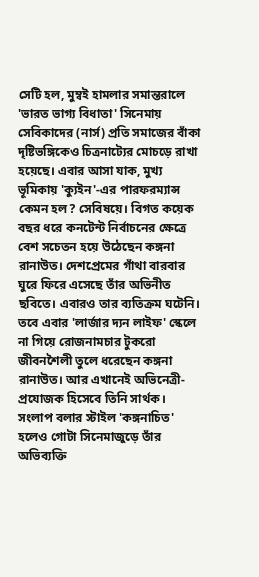সেটি হল, মুম্বই হামলার সমান্তরালে 'ভারত ভাগ্য বিধাতা' সিনেমায় সেবিকাদের (নার্স) প্রতি সমাজের বাঁকা দৃষ্টিভঙ্গিকেও চিত্রনাট্যের মোচড়ে রাখা হয়েছে। এবার আসা যাক, মুখ্য ভূমিকায় 'ক্যুইন'-এর পারফরম্যান্স কেমন হল? সেবিষয়ে। বিগত কয়েক বছর ধরে কনটেন্ট নির্বাচনের ক্ষেত্রে বেশ সচেতন হয়ে উঠেছেন কঙ্গনা রানাউত। দেশপ্রেমের গাঁথা বারবার ঘুরে ফিরে এসেছে তাঁর অভিনীত ছবিতে। এবারও তার ব্যতিক্রম ঘটেনি। তবে এবার 'লার্জার দ্যন লাইফ' স্কেলে না গিয়ে রোজনামচার টুকরো জীবনশৈলী তুলে ধরেছেন কঙ্গনা রানাউত। আর এখানেই অভিনেত্রী-প্রযোজক হিসেবে তিনি সার্থক।
সংলাপ বলার স্টাইল 'কঙ্গনাচিত' হলেও গোটা সিনেমাজুড়ে তাঁর অভিব্যক্তি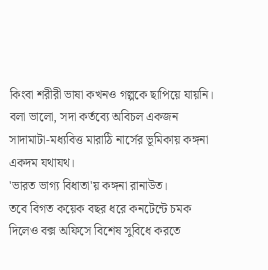কিংবা শরীরী ভাষা কখনও গল্পকে ছাপিয়ে যায়নি। বলা ভালো, সদা কর্তব্যে অবিচল একজন সাদামাটা-মধ্যবিত্ত মারাঠি নার্সের ভূমিকায় কঙ্গনা একদম যথাযথ।
'ভারত ভাগ্য বিধাতা'য় কঙ্গনা রানাউত।
তবে বিগত কয়েক বছর ধরে কনটেন্টে চমক দিলেও বক্স অফিসে বিশেষ সুবিধে করতে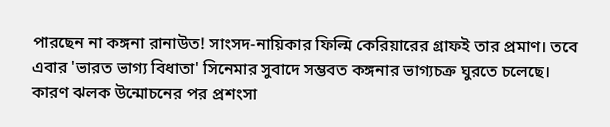পারছেন না কঙ্গনা রানাউত! সাংসদ-নায়িকার ফিল্মি কেরিয়ারের গ্রাফই তার প্রমাণ। তবে এবার 'ভারত ভাগ্য বিধাতা' সিনেমার সুবাদে সম্ভবত কঙ্গনার ভাগ্যচক্র ঘুরতে চলেছে। কারণ ঝলক উন্মোচনের পর প্রশংসা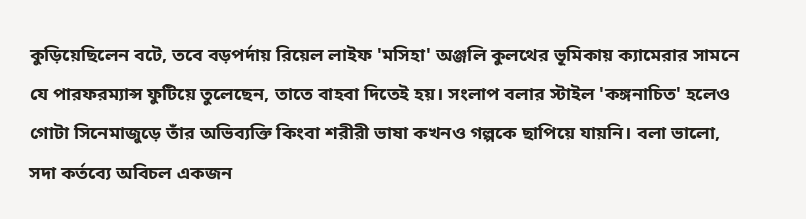কুড়িয়েছিলেন বটে, তবে বড়পর্দায় রিয়েল লাইফ 'মসিহা' অঞ্জলি কুলথের ভূমিকায় ক্যামেরার সামনে যে পারফরম্যান্স ফুটিয়ে তুলেছেন, তাতে বাহবা দিতেই হয়। সংলাপ বলার স্টাইল 'কঙ্গনাচিত' হলেও গোটা সিনেমাজুড়ে তাঁর অভিব্যক্তি কিংবা শরীরী ভাষা কখনও গল্পকে ছাপিয়ে যায়নি। বলা ভালো, সদা কর্তব্যে অবিচল একজন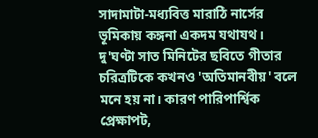সাদামাটা-মধ্যবিত্ত মারাঠি নার্সের ভূমিকায় কঙ্গনা একদম যথাযথ। দু'ঘণ্টা সাত মিনিটের ছবিতে গীতার চরিত্রটিকে কখনও 'অতিমানবীয়' বলে মনে হয় না। কারণ পারিপার্শ্বিক প্রেক্ষাপট,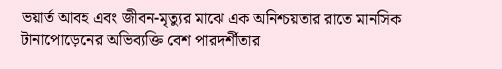ভয়ার্ত আবহ এবং জীবন-মৃত্যুর মাঝে এক অনিশ্চয়তার রাতে মানসিক টানাপোড়েনের অভিব্যক্তি বেশ পারদর্শীতার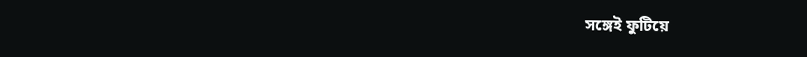সঙ্গেই ফুটিয়ে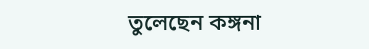তুলেছেন কঙ্গনা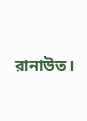রানাউত।